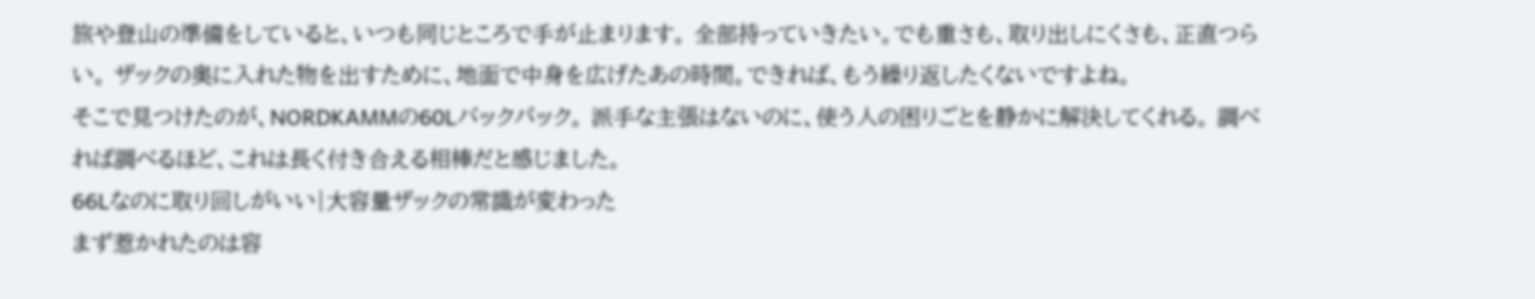旅や登山の準備をしていると、いつも同じところで手が止まります。 全部持っていきたい。でも重さも、取り出しにくさも、正直つらい。 ザックの奥に入れた物を出すために、地面で中身を広げたあの時間。できれば、もう繰り返したくないですよね。
そこで見つけたのが、NORDKAMMの60Lバックパック。 派手な主張はないのに、使う人の困りごとを静かに解決してくれる。 調べれば調べるほど、これは長く付き合える相棒だと感じました。
66Lなのに取り回しがいい|大容量ザックの常識が変わった
まず惹かれたのは容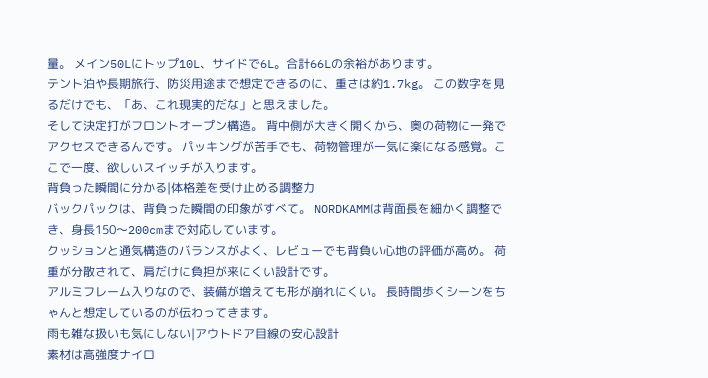量。 メイン50Lにトップ10L、サイドで6L。合計66Lの余裕があります。
テント泊や長期旅行、防災用途まで想定できるのに、重さは約1.7kg。 この数字を見るだけでも、「あ、これ現実的だな」と思えました。
そして決定打がフロントオープン構造。 背中側が大きく開くから、奥の荷物に一発でアクセスできるんです。 パッキングが苦手でも、荷物管理が一気に楽になる感覚。ここで一度、欲しいスイッチが入ります。
背負った瞬間に分かる|体格差を受け止める調整力
バックパックは、背負った瞬間の印象がすべて。 NORDKAMMは背面長を細かく調整でき、身長150〜200cmまで対応しています。
クッションと通気構造のバランスがよく、レビューでも背負い心地の評価が高め。 荷重が分散されて、肩だけに負担が来にくい設計です。
アルミフレーム入りなので、装備が増えても形が崩れにくい。 長時間歩くシーンをちゃんと想定しているのが伝わってきます。
雨も雑な扱いも気にしない|アウトドア目線の安心設計
素材は高強度ナイロ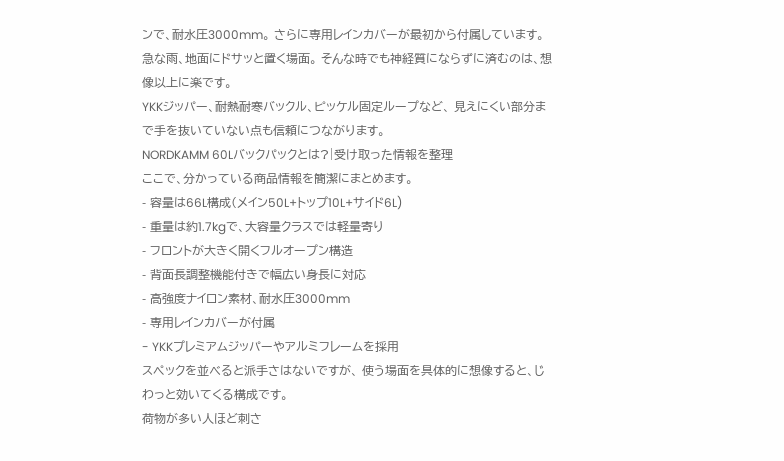ンで、耐水圧3000mm。 さらに専用レインカバーが最初から付属しています。
急な雨、地面にドサッと置く場面。 そんな時でも神経質にならずに済むのは、想像以上に楽です。
YKKジッパー、耐熱耐寒バックル、ピッケル固定ループなど、 見えにくい部分まで手を抜いていない点も信頼につながります。
NORDKAMM 60Lバックパックとは?|受け取った情報を整理
ここで、分かっている商品情報を簡潔にまとめます。
- 容量は66L構成(メイン50L+トップ10L+サイド6L)
- 重量は約1.7kgで、大容量クラスでは軽量寄り
- フロントが大きく開くフルオープン構造
- 背面長調整機能付きで幅広い身長に対応
- 高強度ナイロン素材、耐水圧3000mm
- 専用レインカバーが付属
- YKKプレミアムジッパーやアルミフレームを採用
スペックを並べると派手さはないですが、 使う場面を具体的に想像すると、じわっと効いてくる構成です。
荷物が多い人ほど刺さ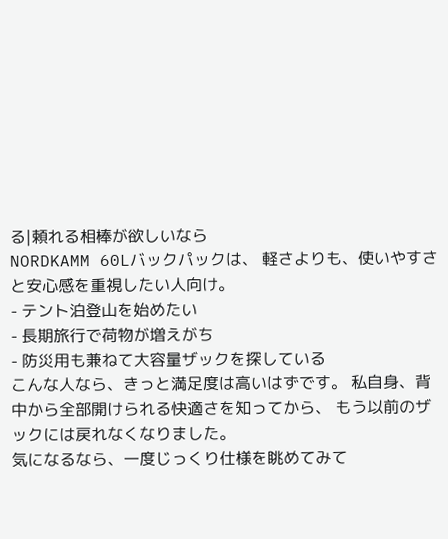る|頼れる相棒が欲しいなら
NORDKAMM 60Lバックパックは、 軽さよりも、使いやすさと安心感を重視したい人向け。
- テント泊登山を始めたい
- 長期旅行で荷物が増えがち
- 防災用も兼ねて大容量ザックを探している
こんな人なら、きっと満足度は高いはずです。 私自身、背中から全部開けられる快適さを知ってから、 もう以前のザックには戻れなくなりました。
気になるなら、一度じっくり仕様を眺めてみて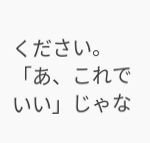ください。 「あ、これでいい」じゃな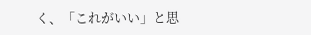く、「これがいい」と思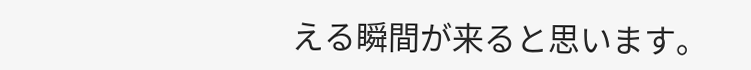える瞬間が来ると思います。